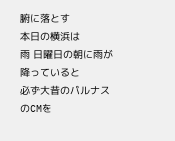腑に落とす
本日の横浜は
雨 日曜日の朝に雨が降っていると
必ず大昔のパルナスのCMを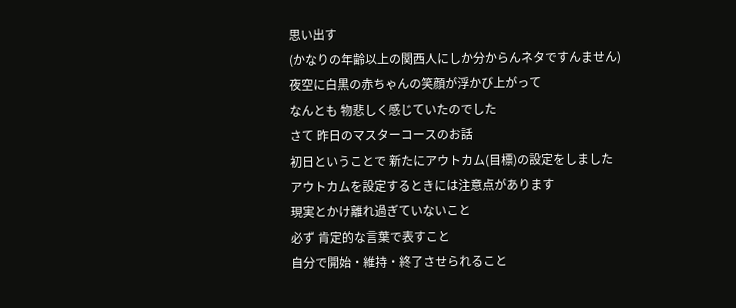思い出す
(かなりの年齢以上の関西人にしか分からんネタですんません)
夜空に白黒の赤ちゃんの笑顔が浮かび上がって
なんとも 物悲しく感じていたのでした
さて 昨日のマスターコースのお話
初日ということで 新たにアウトカム(目標)の設定をしました
アウトカムを設定するときには注意点があります
現実とかけ離れ過ぎていないこと
必ず 肯定的な言葉で表すこと
自分で開始・維持・終了させられること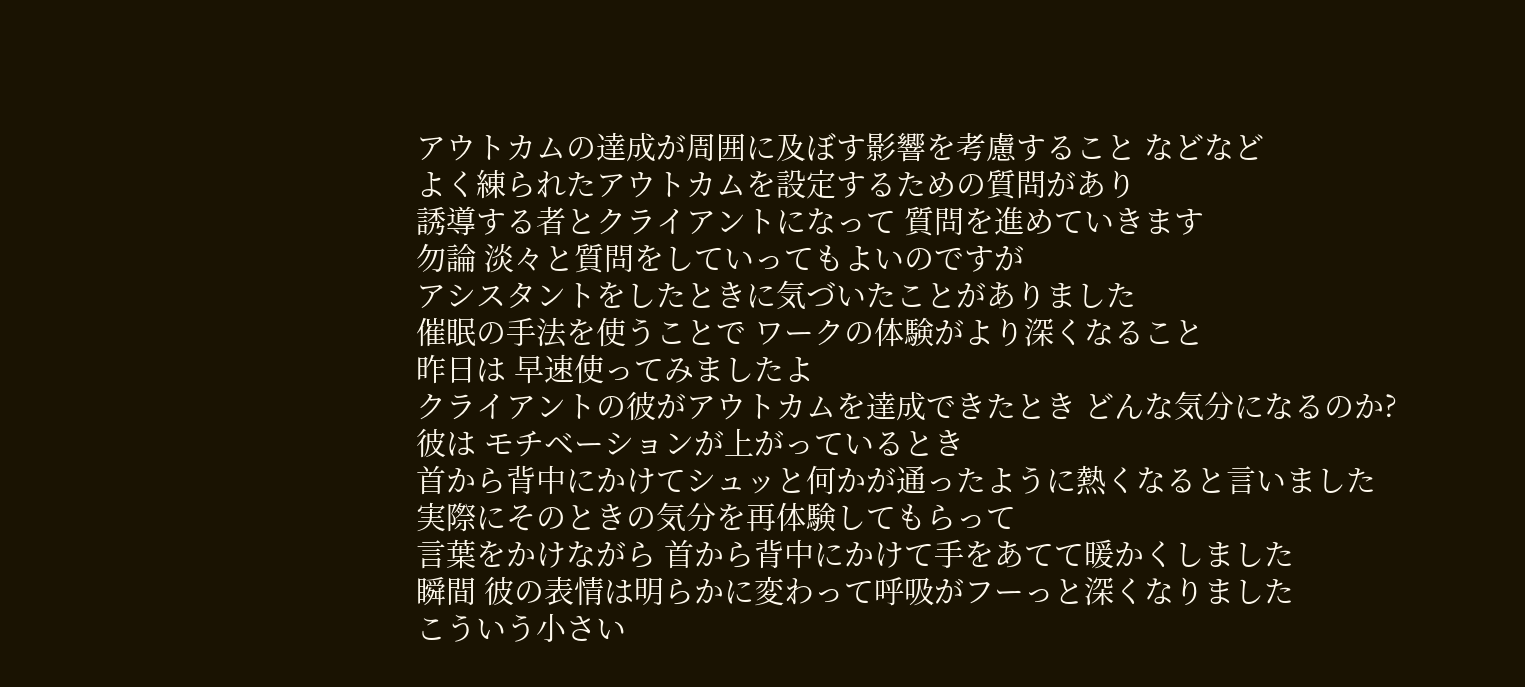アウトカムの達成が周囲に及ぼす影響を考慮すること などなど
よく練られたアウトカムを設定するための質問があり
誘導する者とクライアントになって 質問を進めていきます
勿論 淡々と質問をしていってもよいのですが
アシスタントをしたときに気づいたことがありました
催眠の手法を使うことで ワークの体験がより深くなること
昨日は 早速使ってみましたよ
クライアントの彼がアウトカムを達成できたとき どんな気分になるのか?
彼は モチベーションが上がっているとき
首から背中にかけてシュッと何かが通ったように熱くなると言いました
実際にそのときの気分を再体験してもらって
言葉をかけながら 首から背中にかけて手をあてて暖かくしました
瞬間 彼の表情は明らかに変わって呼吸がフーっと深くなりました
こういう小さい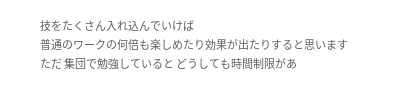技をたくさん入れ込んでいけば
普通のワークの何倍も楽しめたり効果が出たりすると思います
ただ 集団で勉強していると どうしても時間制限があ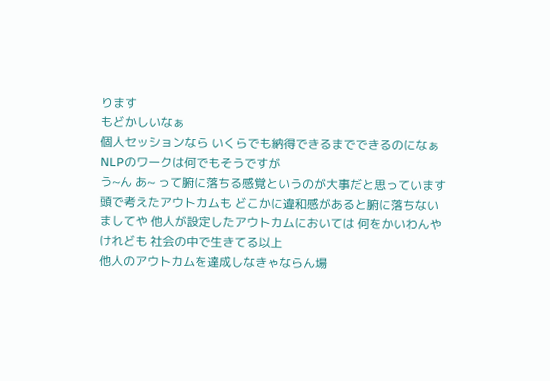ります
もどかしいなぁ
個人セッションなら いくらでも納得できるまでできるのになぁ
NLPのワークは何でもそうですが
う~ん あ~ って腑に落ちる感覚というのが大事だと思っています
頭で考えたアウトカムも どこかに違和感があると腑に落ちない
ましてや 他人が設定したアウトカムにおいては 何をかいわんや
けれども 社会の中で生きてる以上
他人のアウトカムを達成しなきゃならん場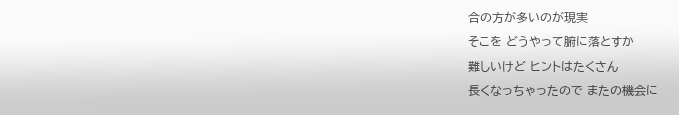合の方が多いのが現実
そこを どうやって腑に落とすか
難しいけど ヒントはたくさん
長くなっちゃったので またの機会に